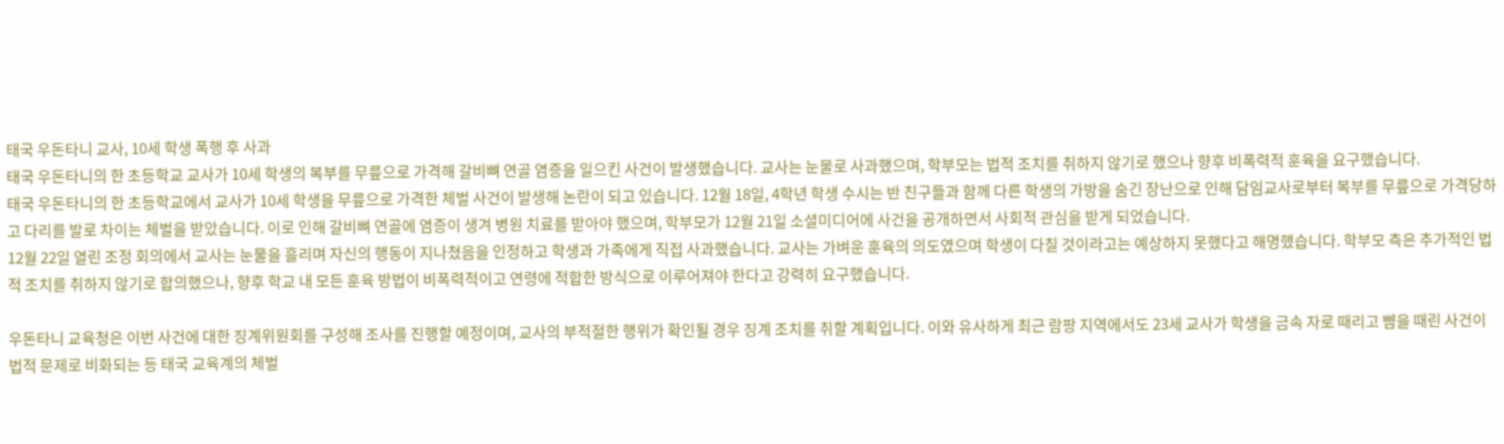태국 우돈타니 교사, 10세 학생 폭행 후 사과
태국 우돈타니의 한 초등학교 교사가 10세 학생의 복부를 무릎으로 가격해 갈비뼈 연골 염증을 일으킨 사건이 발생했습니다. 교사는 눈물로 사과했으며, 학부모는 법적 조치를 취하지 않기로 했으나 향후 비폭력적 훈육을 요구했습니다.
태국 우돈타니의 한 초등학교에서 교사가 10세 학생을 무릎으로 가격한 체벌 사건이 발생해 논란이 되고 있습니다. 12월 18일, 4학년 학생 수시는 반 친구들과 함께 다른 학생의 가방을 숨긴 장난으로 인해 담임교사로부터 복부를 무릎으로 가격당하고 다리를 발로 차이는 체벌을 받았습니다. 이로 인해 갈비뼈 연골에 염증이 생겨 병원 치료를 받아야 했으며, 학부모가 12월 21일 소셜미디어에 사건을 공개하면서 사회적 관심을 받게 되었습니다.
12월 22일 열린 조정 회의에서 교사는 눈물을 흘리며 자신의 행동이 지나쳤음을 인정하고 학생과 가족에게 직접 사과했습니다. 교사는 가벼운 훈육의 의도였으며 학생이 다칠 것이라고는 예상하지 못했다고 해명했습니다. 학부모 측은 추가적인 법적 조치를 취하지 않기로 합의했으나, 향후 학교 내 모든 훈육 방법이 비폭력적이고 연령에 적합한 방식으로 이루어져야 한다고 강력히 요구했습니다.

우돈타니 교육청은 이번 사건에 대한 징계위원회를 구성해 조사를 진행할 예정이며, 교사의 부적절한 행위가 확인될 경우 징계 조치를 취할 계획입니다. 이와 유사하게 최근 람팡 지역에서도 23세 교사가 학생을 금속 자로 때리고 뺨을 때린 사건이 법적 문제로 비화되는 등 태국 교육계의 체벌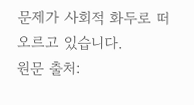문제가 사회적 화두로 떠오르고 있습니다.
원문 출처: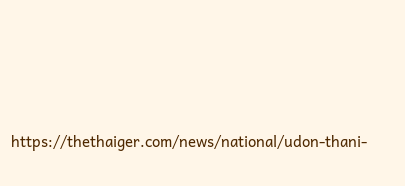https://thethaiger.com/news/national/udon-thani-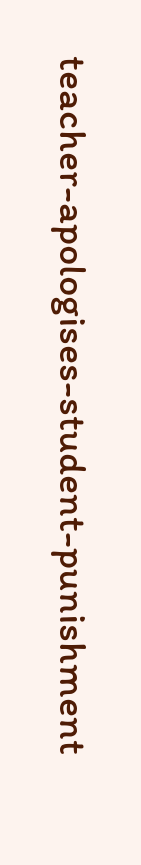teacher-apologises-student-punishment